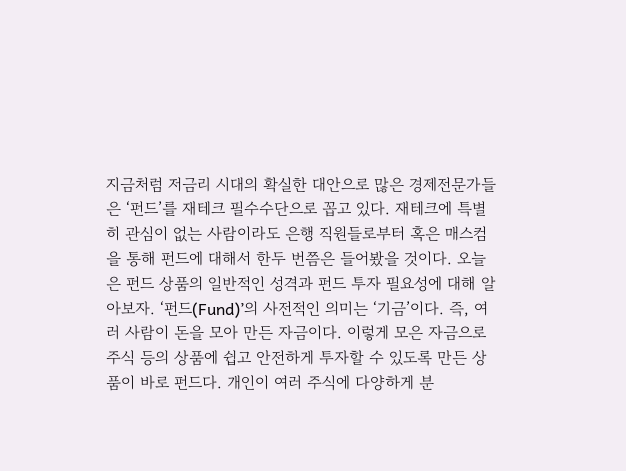지금처럼 저금리 시대의 확실한 대안으로 많은 경제전문가들은 ‘펀드’를 재테크 필수수단으로 꼽고 있다. 재테크에 특별히 관심이 없는 사람이라도 은행 직원들로부터 혹은 매스컴을 통해 펀드에 대해서 한두 번쯤은 들어봤을 것이다. 오늘은 펀드 상품의 일반적인 성격과 펀드 투자 필요성에 대해 알아보자. ‘펀드(Fund)’의 사전적인 의미는 ‘기금’이다. 즉, 여러 사람이 돈을 모아 만든 자금이다. 이렇게 모은 자금으로 주식 등의 상품에 쉽고 안전하게 투자할 수 있도록 만든 상품이 바로 펀드다. 개인이 여러 주식에 다양하게 분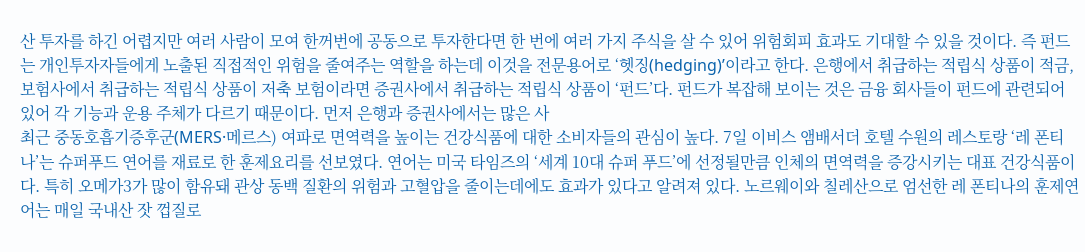산 투자를 하긴 어렵지만 여러 사람이 모여 한꺼번에 공동으로 투자한다면 한 번에 여러 가지 주식을 살 수 있어 위험회피 효과도 기대할 수 있을 것이다. 즉 펀드는 개인투자자들에게 노출된 직접적인 위험을 줄여주는 역할을 하는데 이것을 전문용어로 ‘헷징(hedging)’이라고 한다. 은행에서 취급하는 적립식 상품이 적금, 보험사에서 취급하는 적립식 상품이 저축 보험이라면 증권사에서 취급하는 적립식 상품이 ‘펀드’다. 펀드가 복잡해 보이는 것은 금융 회사들이 펀드에 관련되어 있어 각 기능과 운용 주체가 다르기 때문이다. 먼저 은행과 증권사에서는 많은 사
최근 중동호흡기증후군(MERS·메르스) 여파로 면역력을 높이는 건강식품에 대한 소비자들의 관심이 높다. 7일 이비스 앰배서더 호텔 수원의 레스토랑 ‘레 폰티나’는 슈퍼푸드 연어를 재료로 한 훈제요리를 선보였다. 연어는 미국 타임즈의 ‘세계 10대 슈퍼 푸드’에 선정될만큼 인체의 면역력을 증강시키는 대표 건강식품이다. 특히 오메가3가 많이 함유돼 관상 동백 질환의 위험과 고혈압을 줄이는데에도 효과가 있다고 알려져 있다. 노르웨이와 칠레산으로 엄선한 레 폰티나의 훈제연어는 매일 국내산 잣 껍질로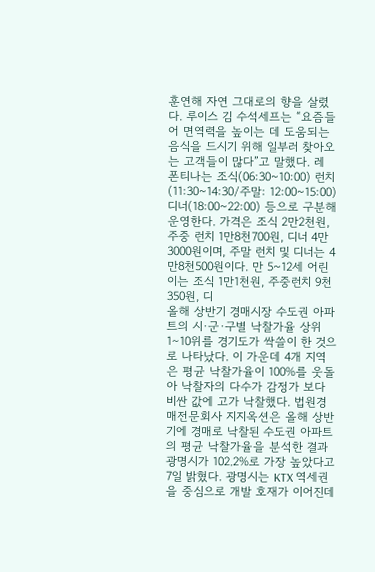훈연해 자연 그대로의 향을 살렸다. 루이스 김 수석세프는 “요즘들어 면역력을 높이는 데 도움되는 음식을 드시기 위해 일부러 찾아오는 고객들이 많다”고 말했다. 레 폰티나는 조식(06:30~10:00) 런치(11:30~14:30/주말: 12:00~15:00) 디너(18:00~22:00) 등으로 구분해 운영한다. 가격은 조식 2만2천원, 주중 런치 1만8천700원, 디너 4만3000원이며, 주말 런치 및 디너는 4만8천500원이다. 만 5~12세 어린이는 조식 1만1천원, 주중런치 9천350원, 디
올해 상반기 경매시장 수도권 아파트의 시·군·구별 낙찰가율 상위 1∼10위를 경기도가 싹쓸이 한 것으로 나타났다. 이 가운데 4개 지역은 평균 낙찰가율이 100%를 웃돌아 낙찰자의 다수가 감정가 보다 비싼 값에 고가 낙찰했다. 법원경매전문회사 지지옥션은 올해 상반기에 경매로 낙찰된 수도권 아파트의 평균 낙찰가율을 분석한 결과 광명시가 102.2%로 가장 높았다고 7일 밝혔다. 광명시는 KTX 역세권을 중심으로 개발 호재가 이어진데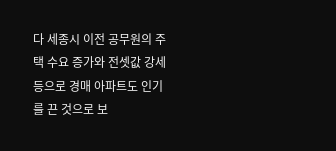다 세종시 이전 공무원의 주택 수요 증가와 전셋값 강세 등으로 경매 아파트도 인기를 끈 것으로 보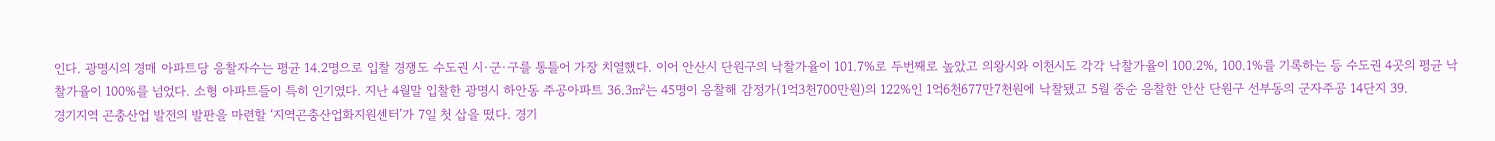인다. 광명시의 경매 아파트당 응찰자수는 평균 14.2명으로 입찰 경쟁도 수도권 시·군·구를 통틀어 가장 치열했다. 이어 안산시 단원구의 낙찰가율이 101.7%로 두번째로 높았고 의왕시와 이천시도 각각 낙찰가율이 100.2%, 100.1%를 기록하는 등 수도권 4곳의 평균 낙찰가율이 100%를 넘었다. 소형 아파트들이 특히 인기였다. 지난 4월말 입찰한 광명시 하안동 주공아파트 36.3㎡는 45명이 응찰해 감정가(1억3천700만원)의 122%인 1억6천677만7천원에 낙찰됐고 5월 중순 응찰한 안산 단원구 선부동의 군자주공 14단지 39.
경기지역 곤충산업 발전의 발판을 마련할 ‘지역곤충산업화지원센터’가 7일 첫 삽을 떴다. 경기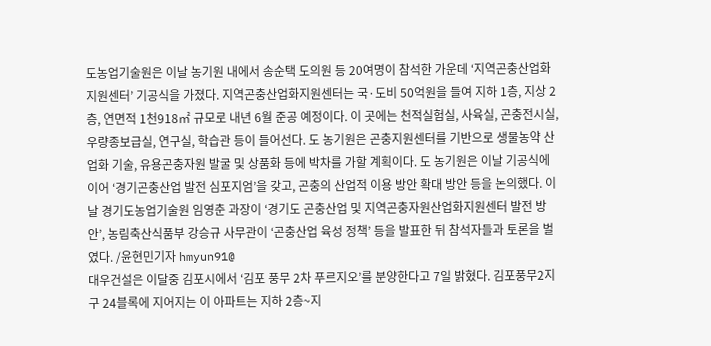도농업기술원은 이날 농기원 내에서 송순택 도의원 등 20여명이 참석한 가운데 ‘지역곤충산업화지원센터’ 기공식을 가졌다. 지역곤충산업화지원센터는 국·도비 50억원을 들여 지하 1층, 지상 2층, 연면적 1천918㎡ 규모로 내년 6월 준공 예정이다. 이 곳에는 천적실험실, 사육실, 곤충전시실, 우량종보급실, 연구실, 학습관 등이 들어선다. 도 농기원은 곤충지원센터를 기반으로 생물농약 산업화 기술, 유용곤충자원 발굴 및 상품화 등에 박차를 가할 계획이다. 도 농기원은 이날 기공식에 이어 ‘경기곤충산업 발전 심포지엄’을 갖고, 곤충의 산업적 이용 방안 확대 방안 등을 논의했다. 이날 경기도농업기술원 임영춘 과장이 ‘경기도 곤충산업 및 지역곤충자원산업화지원센터 발전 방안’, 농림축산식품부 강승규 사무관이 ‘곤충산업 육성 정책’ 등을 발표한 뒤 참석자들과 토론을 벌였다. /윤현민기자 hmyun91@
대우건설은 이달중 김포시에서 ‘김포 풍무 2차 푸르지오’를 분양한다고 7일 밝혔다. 김포풍무2지구 24블록에 지어지는 이 아파트는 지하 2층~지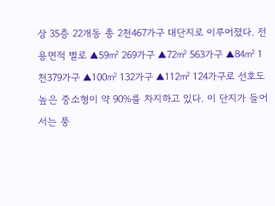상 35층 22개동 총 2천467가구 대단지로 이루어졌다. 전용면적 별로 ▲59㎡ 269가구 ▲72㎡ 563가구 ▲84㎡ 1천379가구 ▲100㎡ 132가구 ▲112㎡ 124가구로 선호도 높은 중소형이 약 90%를 차지하고 있다. 이 단지가 들어서는 풍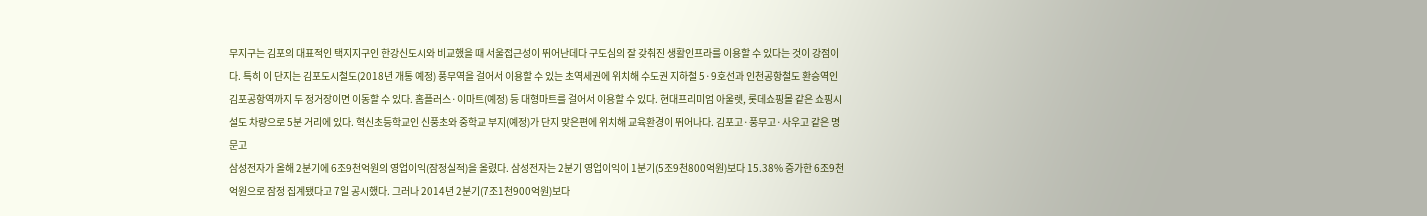무지구는 김포의 대표적인 택지지구인 한강신도시와 비교했을 때 서울접근성이 뛰어난데다 구도심의 잘 갖춰진 생활인프라를 이용할 수 있다는 것이 강점이다. 특히 이 단지는 김포도시철도(2018년 개통 예정) 풍무역을 걸어서 이용할 수 있는 초역세권에 위치해 수도권 지하철 5·9호선과 인천공항철도 환승역인 김포공항역까지 두 정거장이면 이동할 수 있다. 홈플러스·이마트(예정) 등 대형마트를 걸어서 이용할 수 있다. 현대프리미엄 아울렛, 롯데쇼핑몰 같은 쇼핑시설도 차량으로 5분 거리에 있다. 혁신초등학교인 신풍초와 중학교 부지(예정)가 단지 맞은편에 위치해 교육환경이 뛰어나다. 김포고·풍무고·사우고 같은 명문고
삼성전자가 올해 2분기에 6조9천억원의 영업이익(잠정실적)을 올렸다. 삼성전자는 2분기 영업이익이 1분기(5조9천800억원)보다 15.38% 증가한 6조9천억원으로 잠정 집계됐다고 7일 공시했다. 그러나 2014년 2분기(7조1천900억원)보다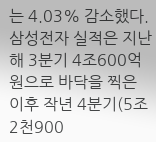는 4.03% 감소했다. 삼성전자 실적은 지난해 3분기 4조600억원으로 바닥을 찍은 이후 작년 4분기(5조2천900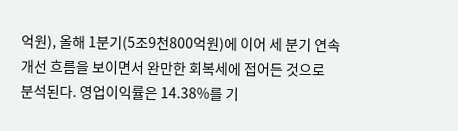억원), 올해 1분기(5조9천800억원)에 이어 세 분기 연속 개선 흐름을 보이면서 완만한 회복세에 접어든 것으로 분석된다. 영업이익률은 14.38%를 기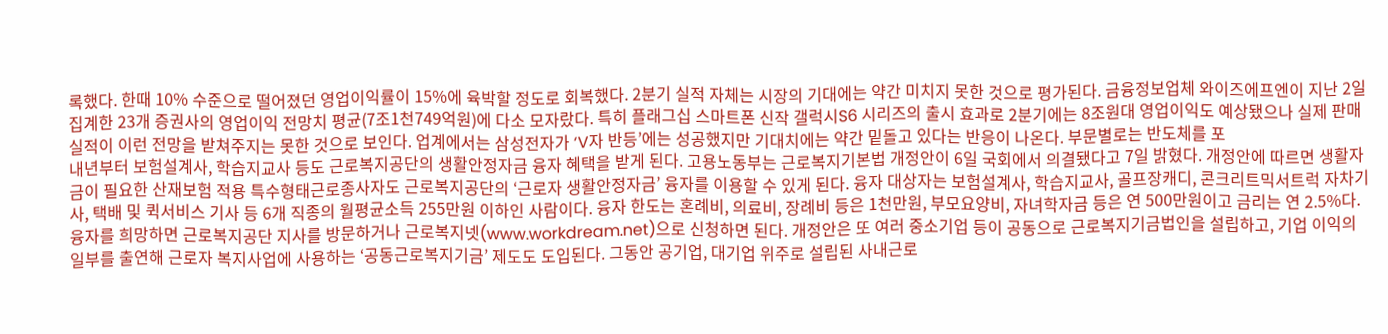록했다. 한때 10% 수준으로 떨어졌던 영업이익률이 15%에 육박할 정도로 회복했다. 2분기 실적 자체는 시장의 기대에는 약간 미치지 못한 것으로 평가된다. 금융정보업체 와이즈에프엔이 지난 2일 집계한 23개 증권사의 영업이익 전망치 평균(7조1천749억원)에 다소 모자랐다. 특히 플래그십 스마트폰 신작 갤럭시S6 시리즈의 출시 효과로 2분기에는 8조원대 영업이익도 예상됐으나 실제 판매 실적이 이런 전망을 받쳐주지는 못한 것으로 보인다. 업계에서는 삼성전자가 ‘V자 반등’에는 성공했지만 기대치에는 약간 밑돌고 있다는 반응이 나온다. 부문별로는 반도체를 포
내년부터 보험설계사, 학습지교사 등도 근로복지공단의 생활안정자금 융자 혜택을 받게 된다. 고용노동부는 근로복지기본법 개정안이 6일 국회에서 의결됐다고 7일 밝혔다. 개정안에 따르면 생활자금이 필요한 산재보험 적용 특수형태근로종사자도 근로복지공단의 ‘근로자 생활안정자금’ 융자를 이용할 수 있게 된다. 융자 대상자는 보험설계사, 학습지교사, 골프장캐디, 콘크리트믹서트럭 자차기사, 택배 및 퀵서비스 기사 등 6개 직종의 월평균소득 255만원 이하인 사람이다. 융자 한도는 혼례비, 의료비, 장례비 등은 1천만원, 부모요양비, 자녀학자금 등은 연 500만원이고 금리는 연 2.5%다. 융자를 희망하면 근로복지공단 지사를 방문하거나 근로복지넷(www.workdream.net)으로 신청하면 된다. 개정안은 또 여러 중소기업 등이 공동으로 근로복지기금법인을 설립하고, 기업 이익의 일부를 출연해 근로자 복지사업에 사용하는 ‘공동근로복지기금’ 제도도 도입된다. 그동안 공기업, 대기업 위주로 설립된 사내근로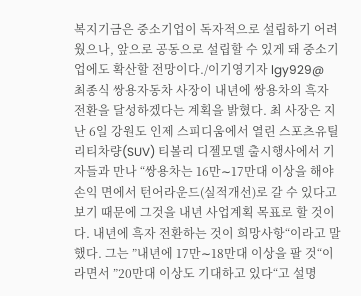복지기금은 중소기업이 독자적으로 설립하기 어려웠으나, 앞으로 공동으로 설립할 수 있게 돼 중소기업에도 확산할 전망이다./이기영기자 lgy929@
최종식 쌍용자동차 사장이 내년에 쌍용차의 흑자 전환을 달성하겠다는 계획을 밝혔다. 최 사장은 지난 6일 강원도 인제 스피디움에서 열린 스포츠유틸리티차량(SUV) 티볼리 디젤모델 출시행사에서 기자들과 만나 “쌍용차는 16만∼17만대 이상을 해야 손익 면에서 턴어라운드(실적개선)로 갈 수 있다고 보기 때문에 그것을 내년 사업계획 목표로 할 것이다. 내년에 흑자 전환하는 것이 희망사항“이라고 말했다. 그는 ”내년에 17만∼18만대 이상을 팔 것“이라면서 ”20만대 이상도 기대하고 있다“고 설명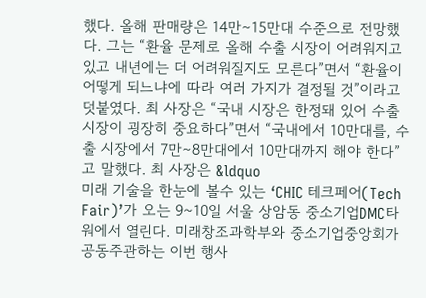했다. 올해 판매량은 14만∼15만대 수준으로 전망했다. 그는 “환율 문제로 올해 수출 시장이 어려워지고 있고 내년에는 더 어려워질지도 모른다”면서 “환율이 어떻게 되느냐에 따라 여러 가지가 결정될 것”이라고 덧붙였다. 최 사장은 “국내 시장은 한정돼 있어 수출 시장이 굉장히 중요하다”면서 “국내에서 10만대를, 수출 시장에서 7만∼8만대에서 10만대까지 해야 한다”고 말했다. 최 사장은 &ldquo
미래 기술을 한눈에 볼수 있는 ‘CHIC 테크페어(Tech Fair)’가 오는 9~10일 서울 상암동 중소기업DMC타워에서 열린다. 미래창조과학부와 중소기업중앙회가 공동주관하는 이번 행사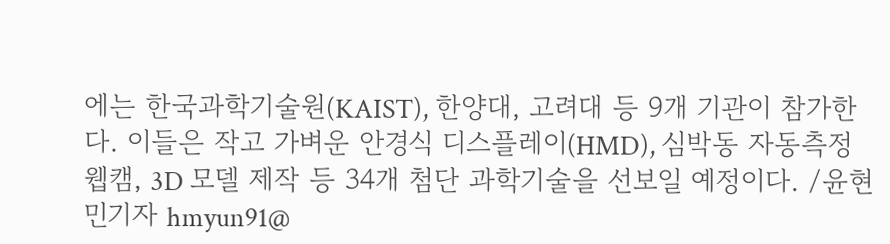에는 한국과학기술원(KAIST), 한양대, 고려대 등 9개 기관이 참가한다. 이들은 작고 가벼운 안경식 디스플레이(HMD), 심박동 자동측정 웹캠, 3D 모델 제작 등 34개 첨단 과학기술을 선보일 예정이다. /윤현민기자 hmyun91@